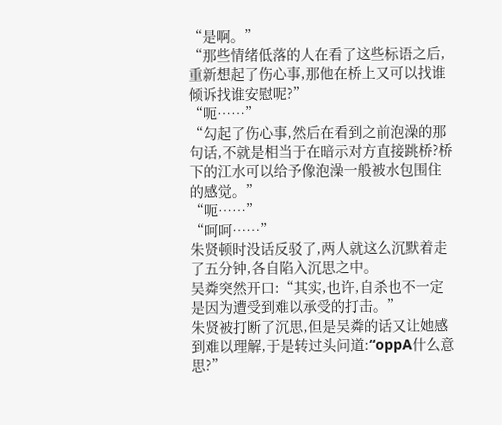“是啊。”
“那些情绪低落的人在看了这些标语之后,重新想起了伤心事,那他在桥上又可以找谁倾诉找谁安慰呢?”
“呃……”
“勾起了伤心事,然后在看到之前泡澡的那句话,不就是相当于在暗示对方直接跳桥?桥下的江水可以给予像泡澡一般被水包围住的感觉。”
“呃……”
“呵呵……”
朱贤顿时没话反驳了,两人就这么沉默着走了五分钟,各自陷入沉思之中。
吴粦突然开口:“其实,也许,自杀也不一定是因为遭受到难以承受的打击。”
朱贤被打断了沉思,但是吴粦的话又让她感到难以理解,于是转过头问道:“oppA什么意思?”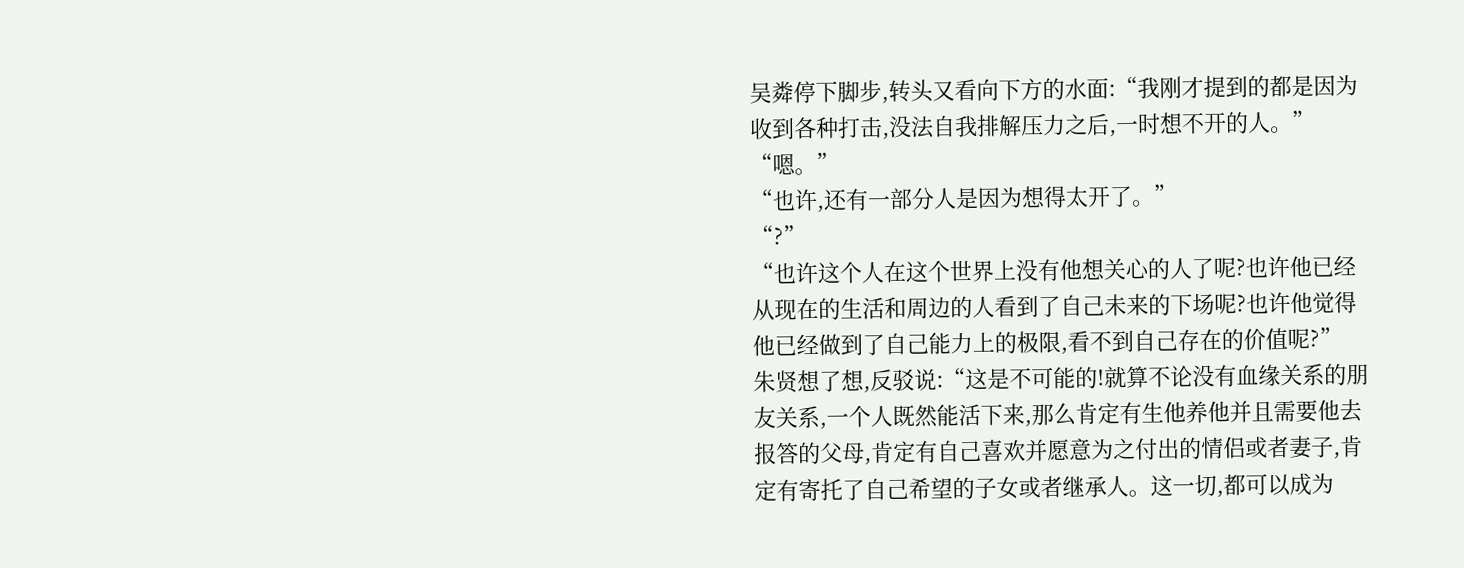吴粦停下脚步,转头又看向下方的水面:“我刚才提到的都是因为收到各种打击,没法自我排解压力之后,一时想不开的人。”
“嗯。”
“也许,还有一部分人是因为想得太开了。”
“?”
“也许这个人在这个世界上没有他想关心的人了呢?也许他已经从现在的生活和周边的人看到了自己未来的下场呢?也许他觉得他已经做到了自己能力上的极限,看不到自己存在的价值呢?”
朱贤想了想,反驳说:“这是不可能的!就算不论没有血缘关系的朋友关系,一个人既然能活下来,那么肯定有生他养他并且需要他去报答的父母,肯定有自己喜欢并愿意为之付出的情侣或者妻子,肯定有寄托了自己希望的子女或者继承人。这一切,都可以成为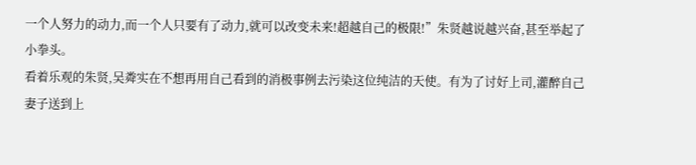一个人努力的动力,而一个人只要有了动力,就可以改变未来!超越自己的极限!”朱贤越说越兴奋,甚至举起了小拳头。
看着乐观的朱贤,吴粦实在不想再用自己看到的消极事例去污染这位纯洁的天使。有为了讨好上司,灌醉自己妻子送到上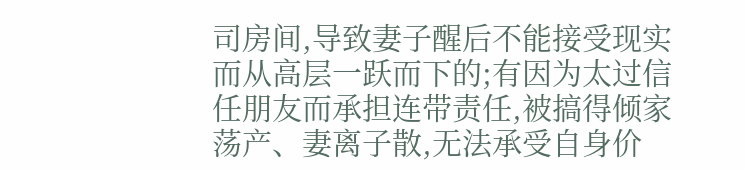司房间,导致妻子醒后不能接受现实而从高层一跃而下的;有因为太过信任朋友而承担连带责任,被搞得倾家荡产、妻离子散,无法承受自身价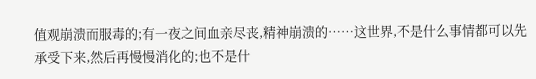值观崩溃而服毒的;有一夜之间血亲尽丧,精神崩溃的……这世界,不是什么事情都可以先承受下来,然后再慢慢消化的;也不是什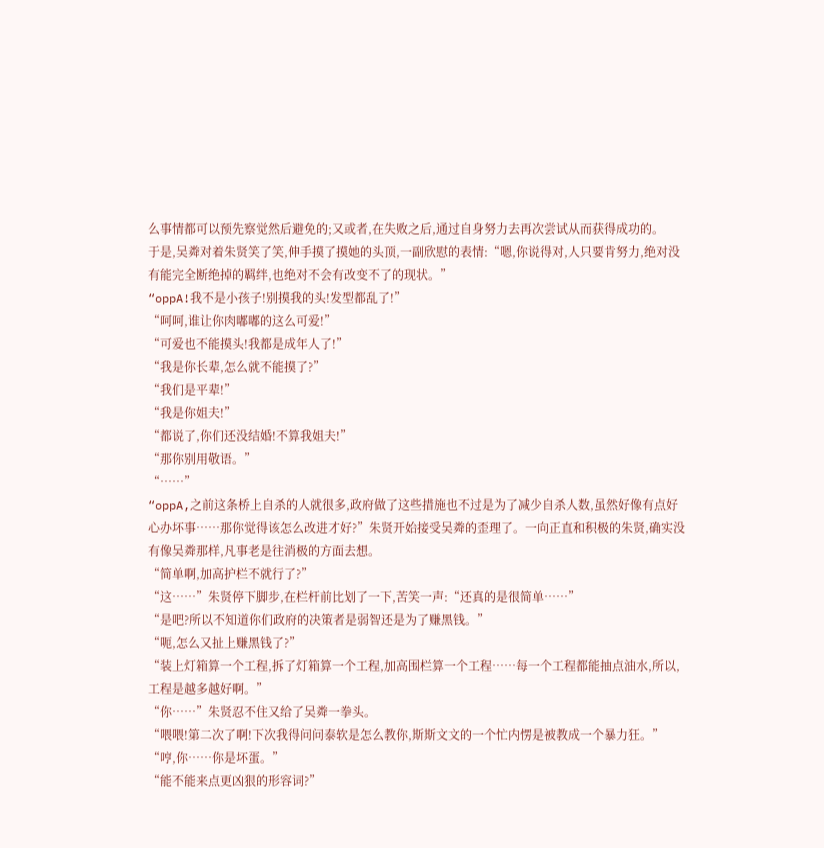么事情都可以预先察觉然后避免的;又或者,在失败之后,通过自身努力去再次尝试从而获得成功的。
于是,吴粦对着朱贤笑了笑,伸手摸了摸她的头顶,一副欣慰的表情:“嗯,你说得对,人只要肯努力,绝对没有能完全断绝掉的羁绊,也绝对不会有改变不了的现状。”
“oppA!我不是小孩子!别摸我的头!发型都乱了!”
“呵呵,谁让你肉嘟嘟的这么可爱!”
“可爱也不能摸头!我都是成年人了!”
“我是你长辈,怎么就不能摸了?”
“我们是平辈!”
“我是你姐夫!”
“都说了,你们还没结婚!不算我姐夫!”
“那你别用敬语。”
“……”
“oppA,之前这条桥上自杀的人就很多,政府做了这些措施也不过是为了减少自杀人数,虽然好像有点好心办坏事……那你觉得该怎么改进才好?”朱贤开始接受吴粦的歪理了。一向正直和积极的朱贤,确实没有像吴粦那样,凡事老是往消极的方面去想。
“简单啊,加高护栏不就行了?”
“这……”朱贤停下脚步,在栏杆前比划了一下,苦笑一声:“还真的是很简单……”
“是吧?所以不知道你们政府的决策者是弱智还是为了赚黑钱。”
“呃,怎么又扯上赚黑钱了?”
“装上灯箱算一个工程,拆了灯箱算一个工程,加高围栏算一个工程……每一个工程都能抽点油水,所以,工程是越多越好啊。”
“你……”朱贤忍不住又给了吴粦一拳头。
“喂喂!第二次了啊!下次我得问问泰软是怎么教你,斯斯文文的一个忙内愣是被教成一个暴力狂。”
“哼,你……你是坏蛋。”
“能不能来点更凶狠的形容词?”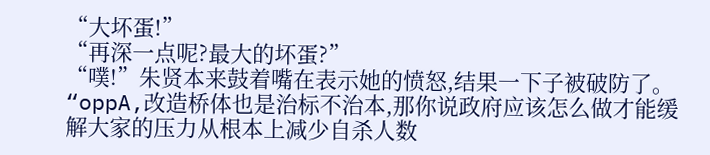“大坏蛋!”
“再深一点呢?最大的坏蛋?”
“噗!”朱贤本来鼓着嘴在表示她的愤怒,结果一下子被破防了。
“oppA,改造桥体也是治标不治本,那你说政府应该怎么做才能缓解大家的压力从根本上减少自杀人数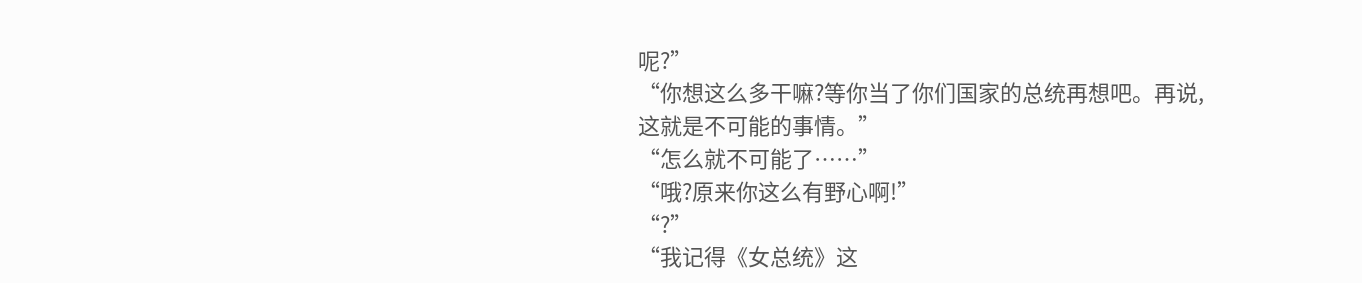呢?”
“你想这么多干嘛?等你当了你们国家的总统再想吧。再说,这就是不可能的事情。”
“怎么就不可能了……”
“哦?原来你这么有野心啊!”
“?”
“我记得《女总统》这